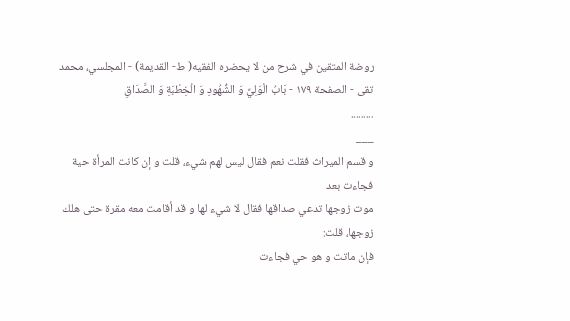روضة المتقين في شرح من لا يحضره الفقيه( ط- القديمة) - المجلسي، محمد تقى - الصفحة ١٧٩ - بَابُ الْوَلِيِّ وَ الشُّهُودِ وَ الْخِطْبَةِ وَ الصَّدَاقِ
.........
___
و قسم الميراث فقلت نعم فقال ليس لهم شيء، قلت و إن كانت المرأة حية فجاءت بعد
موت زوجها تدعي صداقها فقال لا شيء لها و قد أقامت معه مقرة حتى هلك زوجها، قلت:
فإن ماتت و هو حي فجاءت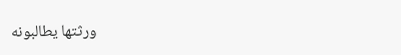ورثتها يطالبونه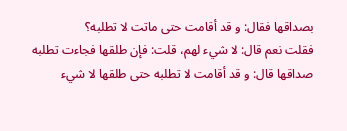بصداقها فقال: و قد أقامت حتى ماتت لا تطلبه؟
فقلت نعم قال: لا شيء لهم، قلت: فإن طلقها فجاءت تطلبه صداقها قال: و قد أقامت لا تطلبه حتى طلقها لا شيء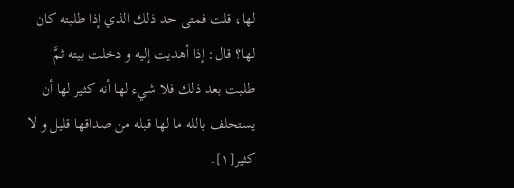لها، قلت فمتى حد ذلك الذي إذا طلبته كان لها؟ قال: إذا أهديت إليه و دخلت بيته ثمَّ طلبت بعد ذلك فلا شيء لها أنه كثير لها أن يستحلف بالله ما لها قبله من صداقها قليل و لا كثير[١].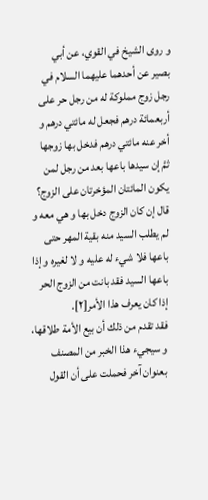و روى الشيخ في القوي، عن أبي بصير عن أحدهما عليهما السلام في رجل زوج مملوكة له من رجل حر على أربعمائة درهم فجعل له مائتي درهم و أخر عنه مائتي درهم فدخل بها زوجها ثمَّ إن سيدها باعها بعد من رجل لمن يكون المائتان المؤخرتان على الزوج؟
قال إن كان الزوج دخل بها و هي معه و لم يطلب السيد منه بقية المهر حتى باعها فلا شيء له عليه و لا لغيره و إذا باعها السيد فقد بانت من الزوج الحر إذا كان يعرف هذا الأمر[٢].
فقد تقدم من ذلك أن بيع الأمة طلاقها، و سيجيء هذا الخبر من المصنف بعنوان آخر فحملت على أن القول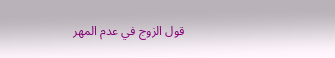قول الزوج في عدم المهر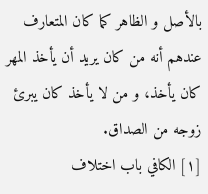بالأصل و الظاهر كما كان المتعارف عندهم أنه من كان يريد أن يأخذ المهر كان يأخذ، و من لا يأخذ كان يبرئ زوجه من الصداق.
[١] الكافي باب اختلاف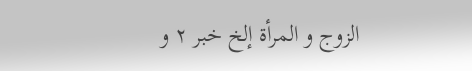الزوج و المرأة إلخ خبر ٢ و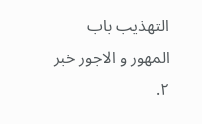التهذيب باب المهور و الاجور خبر ٢.